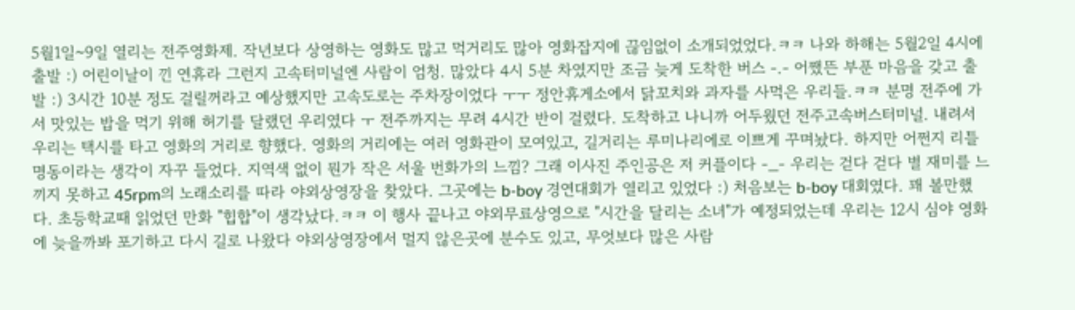5월1일~9일 열리는 전주영화제. 작년보다 상영하는 영화도 많고 먹거리도 많아 영화잡지에 끊임없이 소개되었었다.ㅋㅋ 나와 하해는 5월2일 4시에 출발 :) 어린이날이 낀 연휴라 그런지 고속터미널엔 사람이 엄청. 많았다 4시 5분 차였지만 조금 늦게 도착한 버스 -.- 어쨌뜬 부푼 마음을 갖고 출발 :) 3시간 10분 정도 걸릴꺼라고 예상했지만 고속도로는 주차장이었다 ㅜㅜ 정안휴게소에서 닭꼬치와 과자를 사먹은 우리들.ㅋㅋ 분명 전주에 가서 맛있는 밥을 먹기 위해 허기를 달랬던 우리였다 ㅜ 전주까지는 무려 4시간 반이 걸렸다. 도착하고 나니까 어두웠던 전주고속버스터미널. 내려서 우리는 택시를 타고 영화의 거리로 향했다. 영화의 거리에는 여러 영화관이 모여있고, 길거리는 루미나리에로 이쁘게 꾸며놨다. 하지만 어쩐지 리틀 명동이라는 생각이 자꾸 들었다. 지역색 없이 뭔가 작은 서울 번화가의 느낌? 그래 이사진 주인공은 저 커플이다 -_- 우리는 걷다 걷다 별 재미를 느끼지 못하고 45rpm의 노래소리를 따라 야외상영장을 찾았다. 그곳에는 b-boy 경연대회가 열리고 있었다 :) 처음보는 b-boy 대회였다. 꽤 볼만했다. 초등학교때 읽었던 만화 "힙합"이 생각났다.ㅋㅋ 이 행사 끝나고 야외무료상영으로 "시간을 달리는 소녀"가 예정되었는데 우리는 12시 심야 영화에 늦을까봐 포기하고 다시 길로 나왔다 야외상영장에서 멀지 않은곳에 분수도 있고, 무엇보다 많은 사람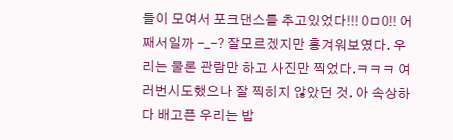들이 모여서 포크댄스를 추고있었다!!! 0ㅁ0!! 어째서일까 -_-? 잘모르겠지만 흥겨워보였다. 우리는 물론 관람만 하고 사진만 찍었다.ㅋㅋㅋ 여러번시도했으나 잘 찍히지 않았던 것. 아 속상하다 배고픈 우리는 밥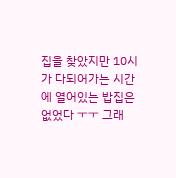집을 찾았지만 10시가 다되어가는 시간에 열어있는 밥집은 없었다 ㅜㅜ 그래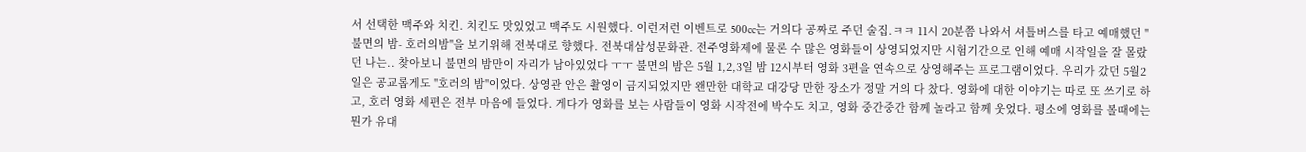서 선택한 맥주와 치킨. 치킨도 맛있었고 맥주도 시원했다. 이런저런 이벤트로 500cc는 거의다 공짜로 주던 술집.ㅋㅋ 11시 20분쯤 나와서 셔틀버스를 타고 예매했던 "불면의 밤- 호러의밤"을 보기위해 전북대로 향했다. 전북대삼성문화관. 전주영화제에 물론 수 많은 영화들이 상영되었지만 시험기간으로 인해 예매 시작일을 잘 몰랐던 나는.. 찾아보니 불면의 밤만이 자리가 남아있었다 ㅜㅜ 불면의 밤은 5월 1,2,3일 밤 12시부터 영화 3편을 연속으로 상영해주는 프로그램이었다. 우리가 갔던 5월2일은 공교롭게도 "호러의 밤"이었다. 상영관 안은 촬영이 금지되었지만 왠만한 대학교 대강당 만한 장소가 정말 거의 다 찼다. 영화에 대한 이야기는 따로 또 쓰기로 하고, 호러 영화 세편은 전부 마음에 들었다. 게다가 영화를 보는 사람들이 영화 시작전에 박수도 치고, 영화 중간중간 함께 놀라고 함께 웃었다. 평소에 영화를 볼때에는 뭔가 유대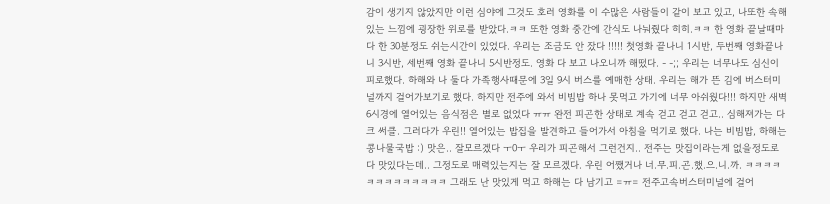감이 생기지 않았지만 이런 심야에 그것도 호러 영화를 이 수많은 사람들이 같이 보고 있고, 나또한 속해있는 느낌에 굉장한 위로를 받았다.ㅋㅋ 또한 영화 중간에 간식도 나눠줬다 히히.ㅋㅋ 한 영화 끝날때마다 한 30분정도 쉬는시간이 있었다. 우리는 조금도 안 잤다 !!!!! 첫영화 끝나니 1시반, 두번째 영화끝나니 3시반, 세번째 영화 끝나니 5시반정도. 영화 다 보고 나오니까 해떴다. - -;; 우리는 너무나도 심신이 피로했다. 하해와 나 둘다 가족행사때문에 3일 9시 버스를 예매한 상태. 우리는 해가 뜬 김에 버스터미널까지 걸어가보기로 했다. 하지만 전주에 와서 비빔밥 하나 못먹고 가기에 너무 아쉬웠다!!! 하지만 새벽 6시경에 열어있는 음식점은 별로 없었다 ㅠㅠ 완전 피곤한 상태로 계속 걷고 걷고 걷고.. 심해져가는 다크 써클. 그러다가 우린!! 열어있는 밥집을 발견하고 들어가서 아침을 먹기로 했다. 나는 비빔밥, 하해는 콩나물국밥 :) 맛은.. 잘모르겠다 ㅜ0ㅜ 우리가 피곤해서 그런건지.. 전주는 맛집이라는게 없을정도로 다 맛있다는데.. 그정도로 매력있는지는 잘 모르겠다. 우린 어쨌거나 너.무.피.곤.했.으.니.까. ㅋㅋㅋㅋㅋㅋㅋㅋㅋㅋㅋㅋㅋ 그래도 난 맛있게 먹고 하해는 다 남기고 =ㅠ= 전주고속버스터미널에 걸어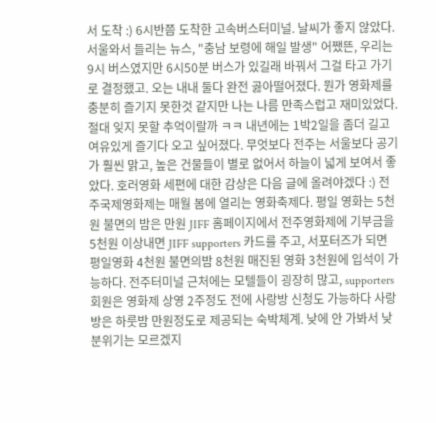서 도착 :) 6시반쯤 도착한 고속버스터미널. 날씨가 좋지 않았다. 서울와서 들리는 뉴스, "충남 보령에 해일 발생" 어쨌뜬, 우리는 9시 버스였지만 6시50분 버스가 있길래 바꿔서 그걸 타고 가기로 결정했고. 오는 내내 둘다 완전 곯아떨어졌다. 뭔가 영화제를 충분히 즐기지 못한것 같지만 나는 나름 만족스럽고 재미있었다. 절대 잊지 못할 추억이랄까 ㅋㅋ 내년에는 1박2일을 좀더 길고 여유있게 즐기다 오고 싶어졌다. 무엇보다 전주는 서울보다 공기가 훨씬 맑고, 높은 건물들이 별로 없어서 하늘이 넓게 보여서 좋았다. 호러영화 세편에 대한 감상은 다음 글에 올려야겠다 :) 전주국제영화제는 매월 봄에 열리는 영화축제다. 평일 영화는 5천원 불면의 밤은 만원 JIFF 홈페이지에서 전주영화제에 기부금을 5천원 이상내면 JIFF supporters 카드를 주고, 서포터즈가 되면 평일영화 4천원 불면의밤 8천원 매진된 영화 3천원에 입석이 가능하다. 전주터미널 근처에는 모텔들이 굉장히 많고, supporters 회원은 영화제 상영 2주정도 전에 사랑방 신청도 가능하다 사랑방은 하룻밤 만원정도로 제공되는 숙박체계. 낮에 안 가봐서 낮 분위기는 모르겠지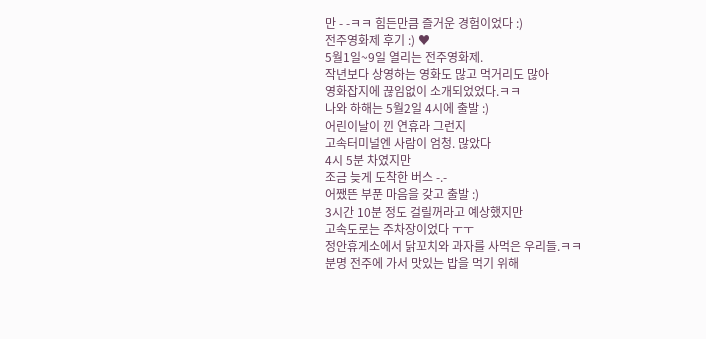만 - -ㅋㅋ 힘든만큼 즐거운 경험이었다 :)
전주영화제 후기 :) ♥
5월1일~9일 열리는 전주영화제.
작년보다 상영하는 영화도 많고 먹거리도 많아
영화잡지에 끊임없이 소개되었었다.ㅋㅋ
나와 하해는 5월2일 4시에 출발 :)
어린이날이 낀 연휴라 그런지
고속터미널엔 사람이 엄청. 많았다
4시 5분 차였지만
조금 늦게 도착한 버스 -.-
어쨌뜬 부푼 마음을 갖고 출발 :)
3시간 10분 정도 걸릴꺼라고 예상했지만
고속도로는 주차장이었다 ㅜㅜ
정안휴게소에서 닭꼬치와 과자를 사먹은 우리들.ㅋㅋ
분명 전주에 가서 맛있는 밥을 먹기 위해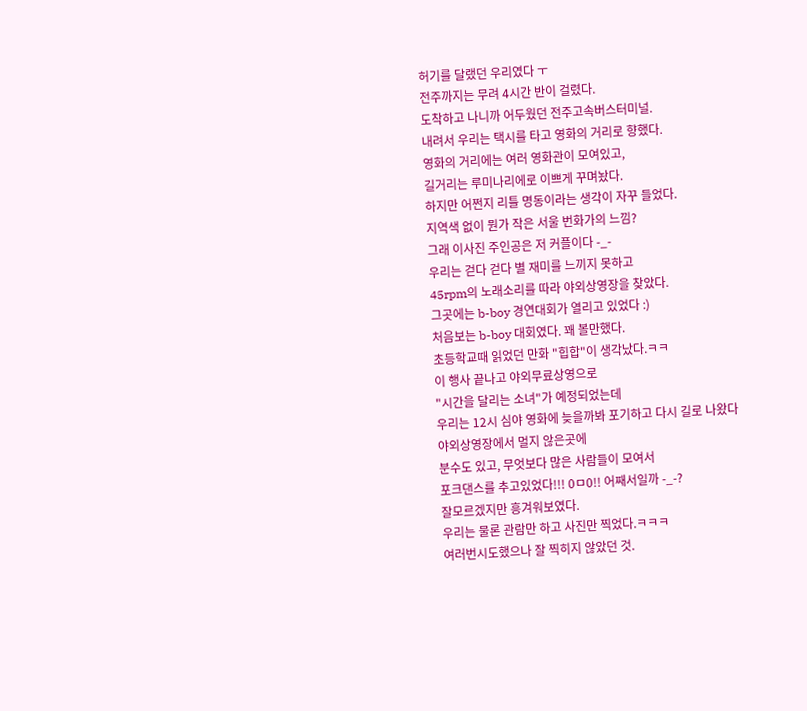허기를 달랬던 우리였다 ㅜ
전주까지는 무려 4시간 반이 걸렸다.
도착하고 나니까 어두웠던 전주고속버스터미널.
내려서 우리는 택시를 타고 영화의 거리로 향했다.
영화의 거리에는 여러 영화관이 모여있고,
길거리는 루미나리에로 이쁘게 꾸며놨다.
하지만 어쩐지 리틀 명동이라는 생각이 자꾸 들었다.
지역색 없이 뭔가 작은 서울 번화가의 느낌?
그래 이사진 주인공은 저 커플이다 -_-
우리는 걷다 걷다 별 재미를 느끼지 못하고
45rpm의 노래소리를 따라 야외상영장을 찾았다.
그곳에는 b-boy 경연대회가 열리고 있었다 :)
처음보는 b-boy 대회였다. 꽤 볼만했다.
초등학교때 읽었던 만화 "힙합"이 생각났다.ㅋㅋ
이 행사 끝나고 야외무료상영으로
"시간을 달리는 소녀"가 예정되었는데
우리는 12시 심야 영화에 늦을까봐 포기하고 다시 길로 나왔다
야외상영장에서 멀지 않은곳에
분수도 있고, 무엇보다 많은 사람들이 모여서
포크댄스를 추고있었다!!! 0ㅁ0!! 어째서일까 -_-?
잘모르겠지만 흥겨워보였다.
우리는 물론 관람만 하고 사진만 찍었다.ㅋㅋㅋ
여러번시도했으나 잘 찍히지 않았던 것.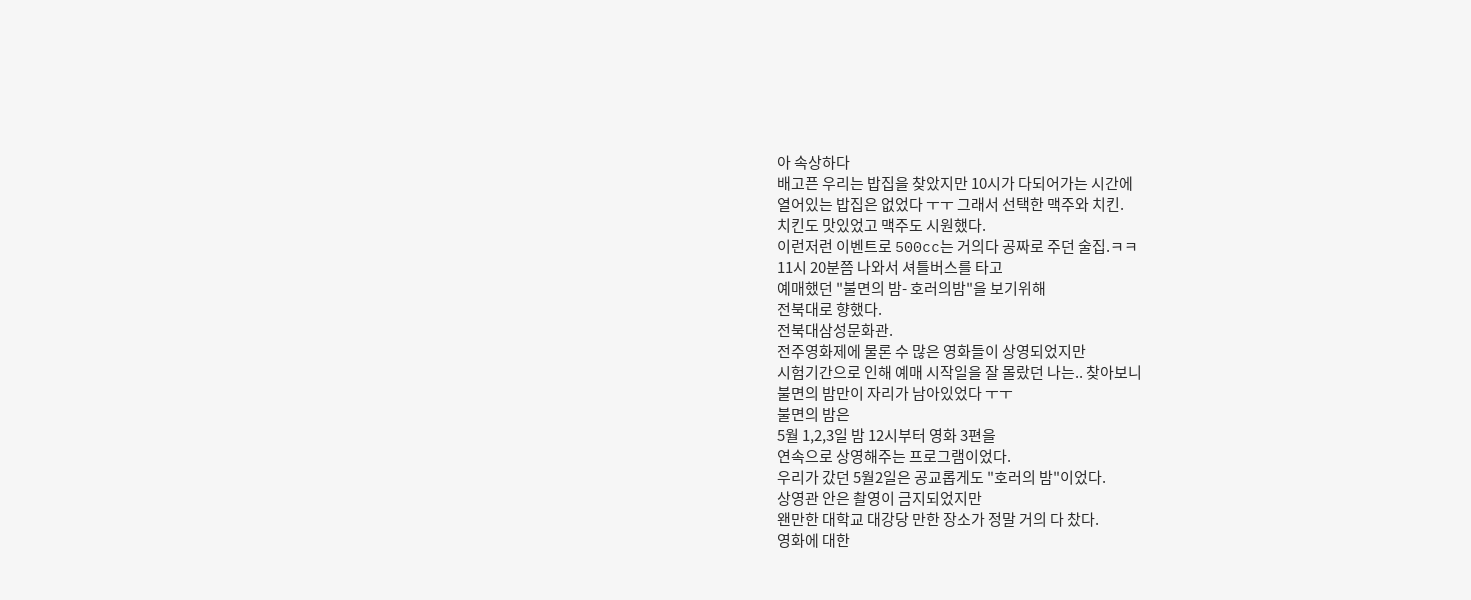아 속상하다
배고픈 우리는 밥집을 찾았지만 10시가 다되어가는 시간에
열어있는 밥집은 없었다 ㅜㅜ 그래서 선택한 맥주와 치킨.
치킨도 맛있었고 맥주도 시원했다.
이런저런 이벤트로 500cc는 거의다 공짜로 주던 술집.ㅋㅋ
11시 20분쯤 나와서 셔틀버스를 타고
예매했던 "불면의 밤- 호러의밤"을 보기위해
전북대로 향했다.
전북대삼성문화관.
전주영화제에 물론 수 많은 영화들이 상영되었지만
시험기간으로 인해 예매 시작일을 잘 몰랐던 나는.. 찾아보니
불면의 밤만이 자리가 남아있었다 ㅜㅜ
불면의 밤은
5월 1,2,3일 밤 12시부터 영화 3편을
연속으로 상영해주는 프로그램이었다.
우리가 갔던 5월2일은 공교롭게도 "호러의 밤"이었다.
상영관 안은 촬영이 금지되었지만
왠만한 대학교 대강당 만한 장소가 정말 거의 다 찼다.
영화에 대한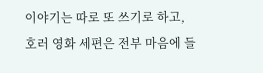이야기는 따로 또 쓰기로 하고,
호러 영화 세편은 전부 마음에 들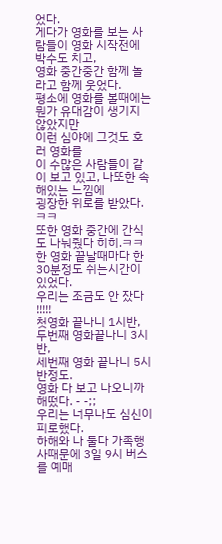었다.
게다가 영화를 보는 사람들이 영화 시작전에 박수도 치고,
영화 중간중간 함께 놀라고 함께 웃었다.
평소에 영화를 볼때에는 뭔가 유대감이 생기지 않았지만
이런 심야에 그것도 호러 영화를
이 수많은 사람들이 같이 보고 있고, 나또한 속해있는 느낌에
굉장한 위로를 받았다.ㅋㅋ
또한 영화 중간에 간식도 나눠줬다 히히.ㅋㅋ
한 영화 끝날때마다 한 30분정도 쉬는시간이 있었다.
우리는 조금도 안 잤다 !!!!!
첫영화 끝나니 1시반, 두번째 영화끝나니 3시반,
세번째 영화 끝나니 5시반정도.
영화 다 보고 나오니까 해떴다. - -;;
우리는 너무나도 심신이 피로했다.
하해와 나 둘다 가족행사때문에 3일 9시 버스를 예매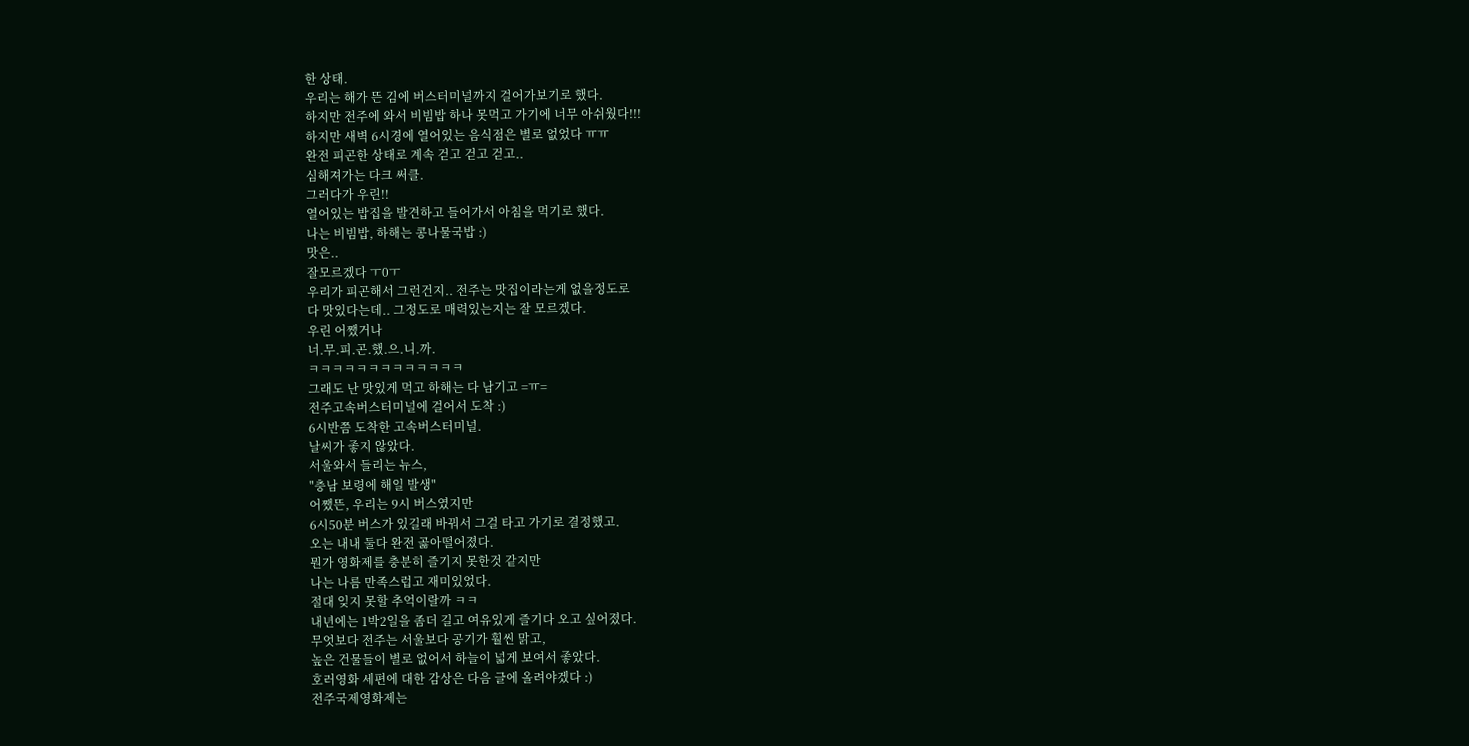한 상태.
우리는 해가 뜬 김에 버스터미널까지 걸어가보기로 했다.
하지만 전주에 와서 비빔밥 하나 못먹고 가기에 너무 아쉬웠다!!!
하지만 새벽 6시경에 열어있는 음식점은 별로 없었다 ㅠㅠ
완전 피곤한 상태로 계속 걷고 걷고 걷고..
심해져가는 다크 써클.
그러다가 우린!!
열어있는 밥집을 발견하고 들어가서 아침을 먹기로 했다.
나는 비빔밥, 하해는 콩나물국밥 :)
맛은..
잘모르겠다 ㅜ0ㅜ
우리가 피곤해서 그런건지.. 전주는 맛집이라는게 없을정도로
다 맛있다는데.. 그정도로 매력있는지는 잘 모르겠다.
우린 어쨌거나
너.무.피.곤.했.으.니.까.
ㅋㅋㅋㅋㅋㅋㅋㅋㅋㅋㅋㅋㅋ
그래도 난 맛있게 먹고 하해는 다 남기고 =ㅠ=
전주고속버스터미널에 걸어서 도착 :)
6시반쯤 도착한 고속버스터미널.
날씨가 좋지 않았다.
서울와서 들리는 뉴스,
"충남 보령에 해일 발생"
어쨌뜬, 우리는 9시 버스였지만
6시50분 버스가 있길래 바꿔서 그걸 타고 가기로 결정했고.
오는 내내 둘다 완전 곯아떨어졌다.
뭔가 영화제를 충분히 즐기지 못한것 같지만
나는 나름 만족스럽고 재미있었다.
절대 잊지 못할 추억이랄까 ㅋㅋ
내년에는 1박2일을 좀더 길고 여유있게 즐기다 오고 싶어졌다.
무엇보다 전주는 서울보다 공기가 훨씬 맑고,
높은 건물들이 별로 없어서 하늘이 넓게 보여서 좋았다.
호러영화 세편에 대한 감상은 다음 글에 올려야겠다 :)
전주국제영화제는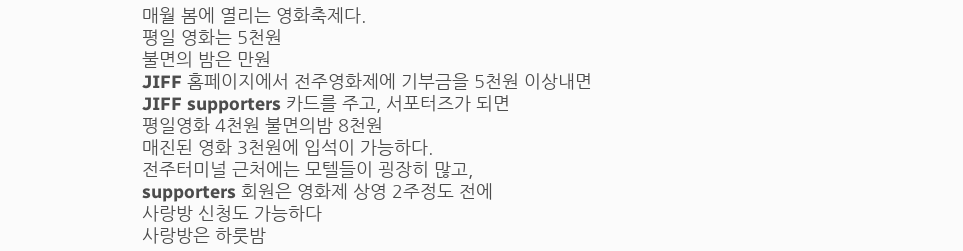매월 봄에 열리는 영화축제다.
평일 영화는 5천원
불면의 밤은 만원
JIFF 홈페이지에서 전주영화제에 기부금을 5천원 이상내면
JIFF supporters 카드를 주고, 서포터즈가 되면
평일영화 4천원 불면의밤 8천원
매진된 영화 3천원에 입석이 가능하다.
전주터미널 근처에는 모텔들이 굉장히 많고,
supporters 회원은 영화제 상영 2주정도 전에
사랑방 신청도 가능하다
사랑방은 하룻밤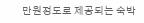만원정도로 제공되는 숙박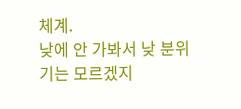체계.
낮에 안 가봐서 낮 분위기는 모르겠지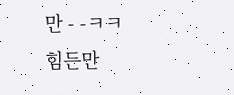만 - -ㅋㅋ
힘든만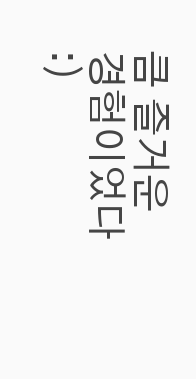큼 즐거운 경험이었다 :)